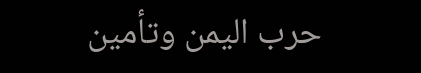حرب اليمن وتأمين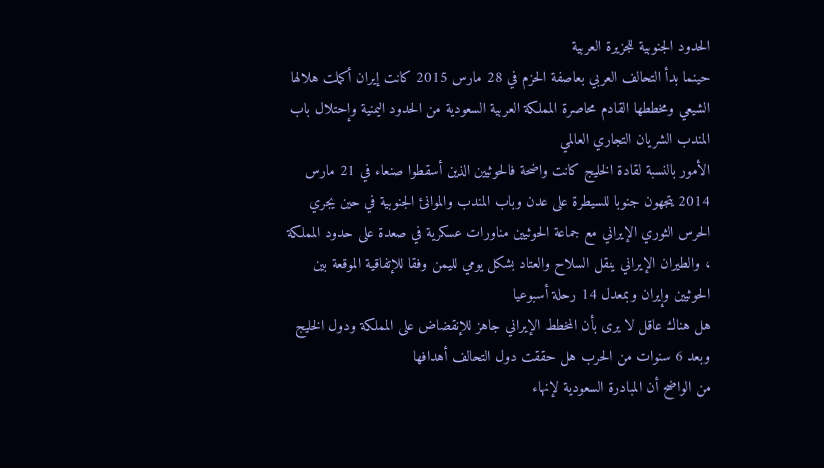الحدود الجنوبية للجزيرة العربية
حينما بدأ التحالف العربي بعاصفة الحزم في 28 مارس 2015 كانت إيران أكملت هلالها الشيعي ومخططها القادم محاصرة المملكة العربية السعودية من الحدود اليمنية وإحتلال باب المندب الشريان التجاري العالمي
الأمور بالنسبة لقادة الخليج كانت واضحة فالحوثيين الذين أسقطوا صنعاء في 21 مارس 2014 يتجهون جنوبا للسيطرة على عدن وباب المندب والموانئ الجنوبية في حين يجري الحرس الثوري الإيراني مع جماعة الحوثيين مناورات عسكرية في صعدة على حدود المملكة ، والطيران الإيراني ينقل السلاح والعتاد بشكل يومي لليمن وفقا للإتفاقية الموقعة بين الحوثيين وإيران وبمعدل 14 رحلة أسبوعيا
هل هناك عاقل لا يرى بأن المخطط الإيراني جاهز للإنقضاض على المملكة ودول الخليج
وبعد 6 سنوات من الحرب هل حققت دول التحالف أهدافها
من الواضح أن المبادرة السعودية لإنهاء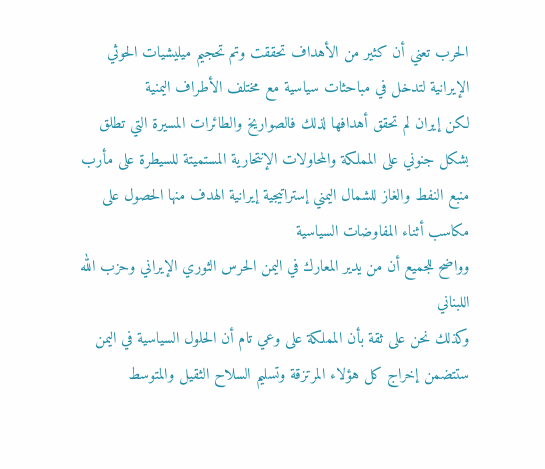الحرب تعني أن كثير من الأهداف تحققت وتم تحجيم ميليشيات الحوثي الإيرانية لتدخل في مباحثات سياسية مع مختلف الأطراف اليمنية
لكن إيران لم تحقق أهدافها لذلك فالصواريخ والطائرات المسيرة التي تطلق بشكل جنوني على المملكة والمحاولات الإنتحارية المستميتة للسيطرة على مأرب منبع النفط والغاز للشمال اليمني إستراتيجية إيرانية الهدف منها الحصول على مكاسب أثناء المفاوضات السياسية
وواضح للجميع أن من يدير المعارك في اليمن الحرس الثوري الإيراني وحزب الله اللبناني
وكذلك نحن على ثقة بأن المملكة على وعي تام أن الحلول السياسية في اليمن ستتضمن إخراج كل هؤلاء المرتزقة وتسليم السلاح الثقيل والمتوسط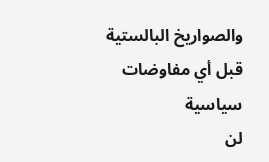والصواريخ البالستية قبل أي مفاوضات سياسية
لن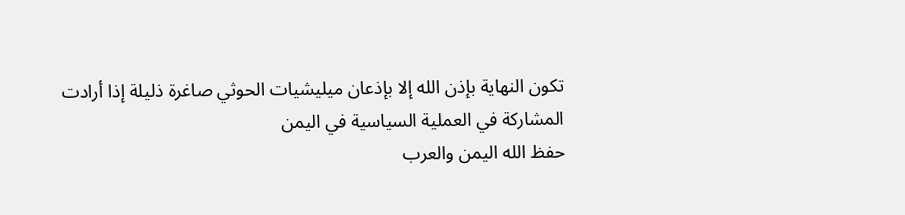تكون النهاية بإذن الله إلا بإذعان ميليشيات الحوثي صاغرة ذليلة إذا أرادت المشاركة في العملية السياسية في اليمن
حفظ الله اليمن والعرب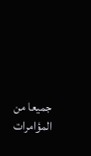جميعا من المؤامرات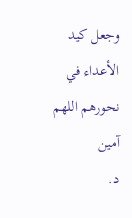وجعل كيد الأعداء في نحورهم اللهم آمين
د.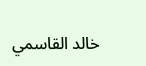خالد القاسمي